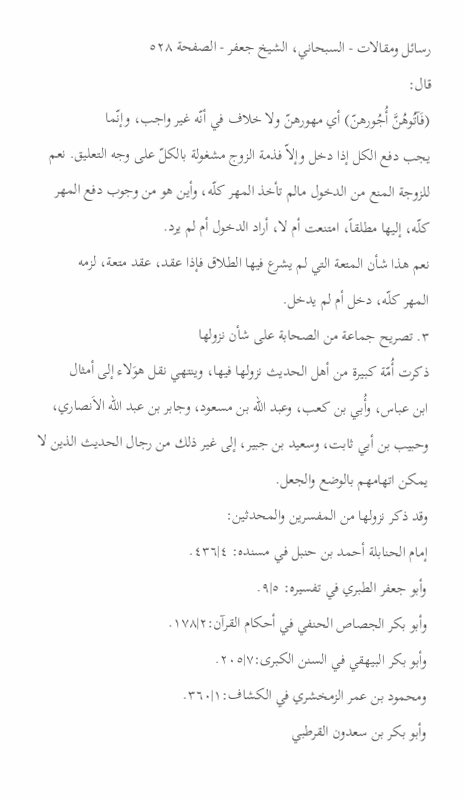رسائل ومقالات - السبحاني، الشيخ جعفر - الصفحة ٥٢٨
قال:
(فَآتُوهُنَّ أُجُورهنّ) أي مهورهنّ ولا خلاف في أنّه غير واجب، وإنّما
يجب دفع الكل إذا دخل وإلاّ فذمة الزوج مشغولة بالكلّ على وجه التعليق. نعم
للزوجة المنع من الدخول مالم تأخذ المهر كلّه، وأين هو من وجوب دفع المهر
كلّه، إليها مطلقاً، امتنعت أم لا، أراد الدخول أم لم يرد.
نعم هذا شأن المتعة التي لم يشرع فيها الطلاق فإذا عقد، عقد متعة، لزمه
المهر كلّه، دخل أم لم يدخل.
٣. تصريح جماعة من الصحابة على شأن نزولها
ذكرت أُمّة كبيرة من أهل الحديث نزولها فيها، وينتهي نقل هوَلاء إلى أمثال
ابن عباس، وأُبي بن كعب، وعبد اللّه بن مسعود، وجابر بن عبد اللّه الاَنصاري،
وحبيب بن أبي ثابت، وسعيد بن جبير، إلى غير ذلك من رجال الحديث الذين لا
يمكن اتهامهم بالوضع والجعل.
وقد ذكر نزولها من المفسرين والمحدثين:
إمام الحنابلة أحمد بن حنبل في مسنده: ٤|٤٣٦.
وأبو جعفر الطبري في تفسيره: ٥|٩.
وأبو بكر الجصاص الحنفي في أحكام القرآن:٢|١٧٨.
وأبو بكر البيهقي في السنن الكبرى:٧|٢٠٥.
ومحمود بن عمر الزمخشري في الكشاف:١|٣٦٠.
وأبو بكر بن سعدون القرطبي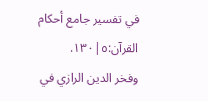في تفسير جامع أحكام القرآن:٥|١٣٠.
وفخر الدين الرازي في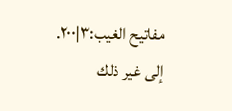مفاتيح الغيب:٣|٢٠٠.
إلى غير ذلك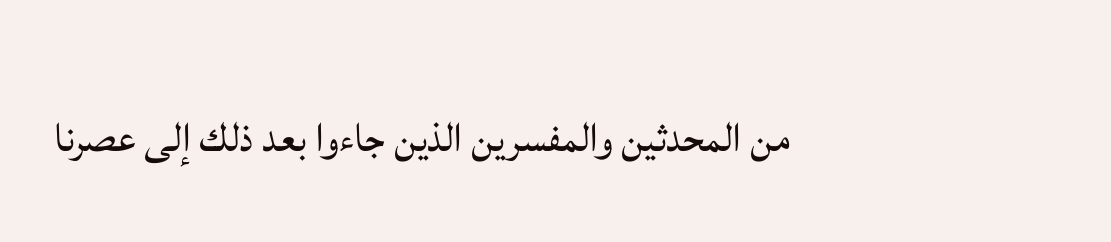من المحدثين والمفسرين الذين جاءوا بعد ذلك إلى عصرنا